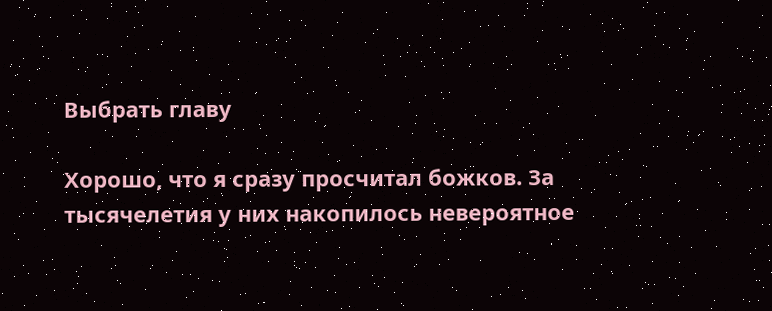Выбрать главу

Хорошо, что я сразу просчитал божков. За тысячелетия у них накопилось невероятное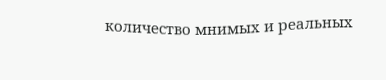количество мнимых и реальных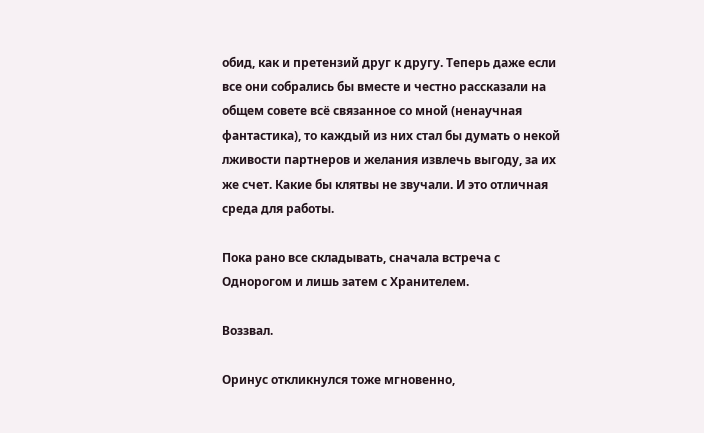обид, как и претензий друг к другу. Теперь даже если все они собрались бы вместе и честно рассказали на общем совете всё связанное со мной (ненаучная фантастика), то каждый из них стал бы думать о некой лживости партнеров и желания извлечь выгоду, за их же счет. Какие бы клятвы не звучали. И это отличная среда для работы.

Пока рано все складывать, сначала встреча с Однорогом и лишь затем с Хранителем.

Воззвал.

Оринус откликнулся тоже мгновенно,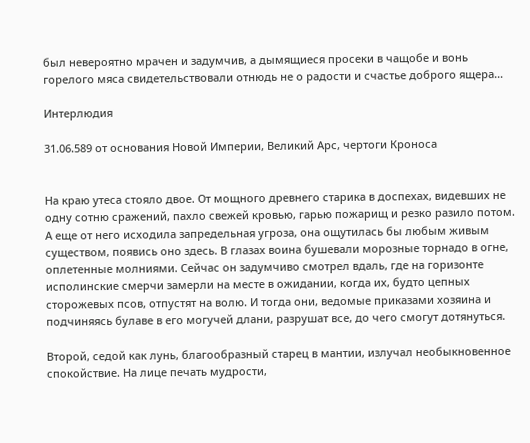был невероятно мрачен и задумчив, а дымящиеся просеки в чащобе и вонь горелого мяса свидетельствовали отнюдь не о радости и счастье доброго ящера…

Интерлюдия

31.06.589 от основания Новой Империи, Великий Арс, чертоги Кроноса


На краю утеса стояло двое. От мощного древнего старика в доспехах, видевших не одну сотню сражений, пахло свежей кровью, гарью пожарищ и резко разило потом. А еще от него исходила запредельная угроза, она ощутилась бы любым живым существом, появись оно здесь. В глазах воина бушевали морозные торнадо в огне, оплетенные молниями. Сейчас он задумчиво смотрел вдаль, где на горизонте исполинские смерчи замерли на месте в ожидании, когда их, будто цепных сторожевых псов, отпустят на волю. И тогда они, ведомые приказами хозяина и подчиняясь булаве в его могучей длани, разрушат все, до чего смогут дотянуться.

Второй, седой как лунь, благообразный старец в мантии, излучал необыкновенное спокойствие. На лице печать мудрости,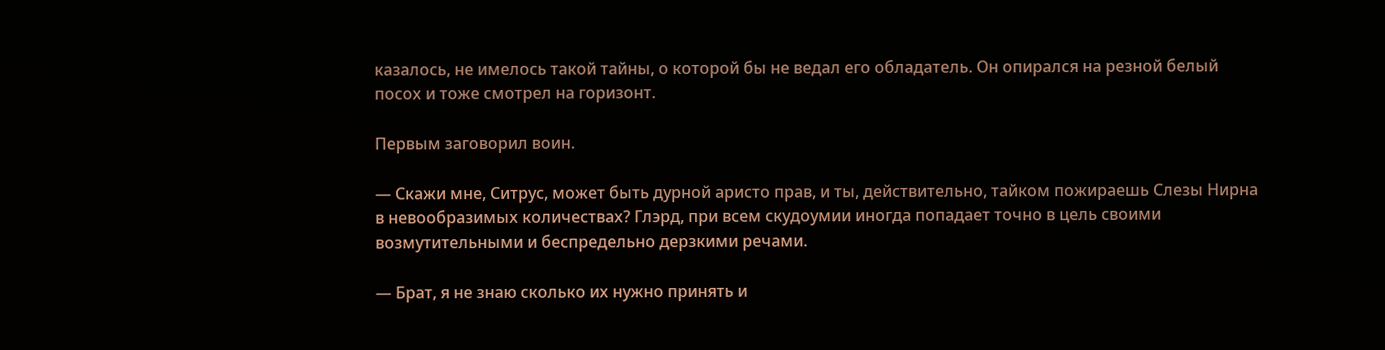казалось, не имелось такой тайны, о которой бы не ведал его обладатель. Он опирался на резной белый посох и тоже смотрел на горизонт.

Первым заговорил воин.

— Скажи мне, Ситрус, может быть дурной аристо прав, и ты, действительно, тайком пожираешь Слезы Нирна в невообразимых количествах? Глэрд, при всем скудоумии иногда попадает точно в цель своими возмутительными и беспредельно дерзкими речами.

— Брат, я не знаю сколько их нужно принять и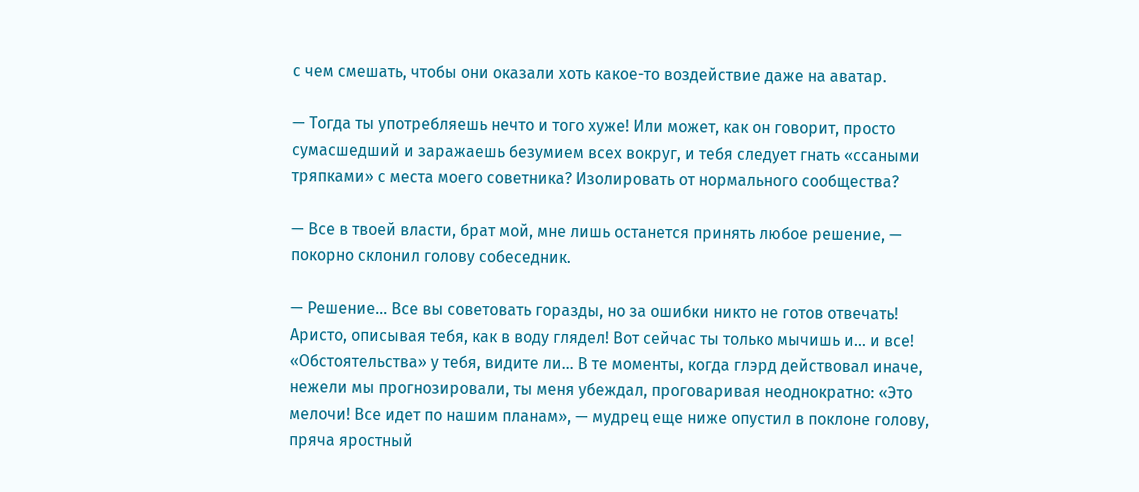с чем смешать, чтобы они оказали хоть какое-то воздействие даже на аватар.

— Тогда ты употребляешь нечто и того хуже! Или может, как он говорит, просто сумасшедший и заражаешь безумием всех вокруг, и тебя следует гнать «ссаными тряпками» с места моего советника? Изолировать от нормального сообщества?

— Все в твоей власти, брат мой, мне лишь останется принять любое решение, — покорно склонил голову собеседник.

— Решение… Все вы советовать горазды, но за ошибки никто не готов отвечать! Аристо, описывая тебя, как в воду глядел! Вот сейчас ты только мычишь и… и все! «Обстоятельства» у тебя, видите ли… В те моменты, когда глэрд действовал иначе, нежели мы прогнозировали, ты меня убеждал, проговаривая неоднократно: «Это мелочи! Все идет по нашим планам», — мудрец еще ниже опустил в поклоне голову, пряча яростный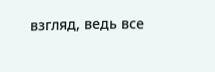взгляд, ведь все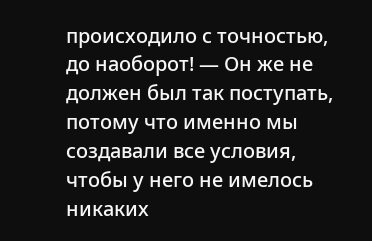происходило с точностью, до наоборот! — Он же не должен был так поступать, потому что именно мы создавали все условия, чтобы у него не имелось никаких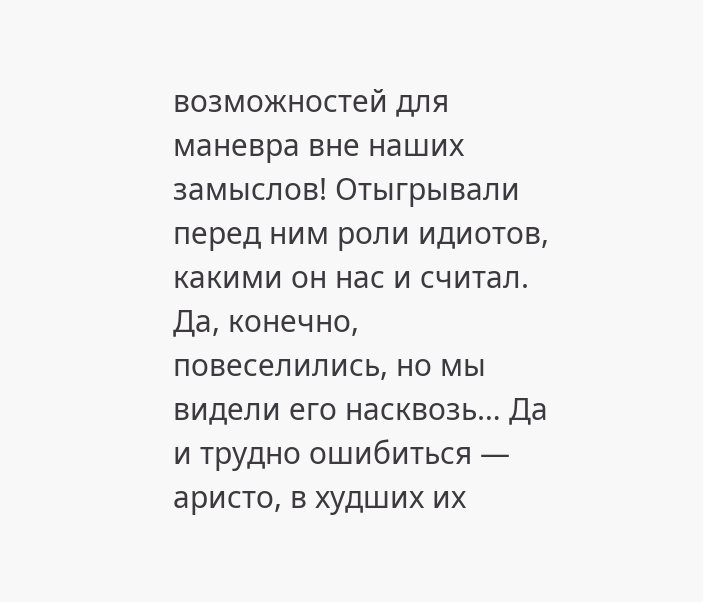возможностей для маневра вне наших замыслов! Отыгрывали перед ним роли идиотов, какими он нас и считал. Да, конечно, повеселились, но мы видели его насквозь… Да и трудно ошибиться — аристо, в худших их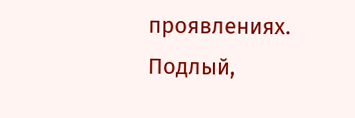проявлениях. Подлый,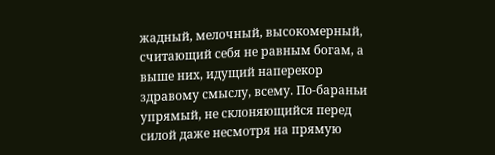жадный, мелочный, высокомерный, считающий себя не равным богам, а выше них, идущий наперекор здравому смыслу, всему. По-бараньи упрямый, не склоняющийся перед силой даже несмотря на прямую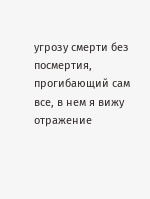угрозу смерти без посмертия, прогибающий сам все, в нем я вижу отражение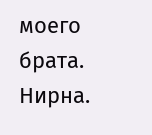моего брата. Нирна.